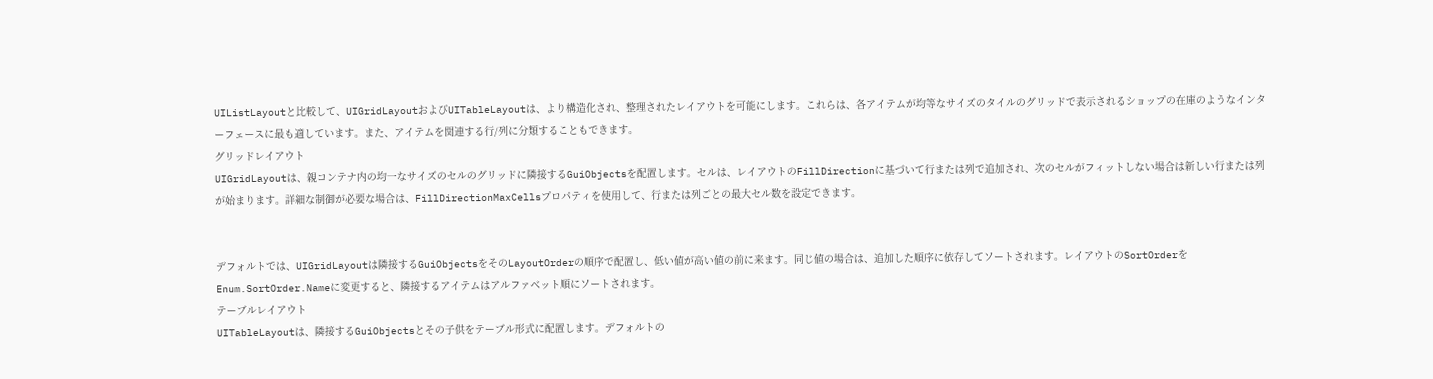UIListLayoutと比較して、UIGridLayoutおよびUITableLayoutは、より構造化され、整理されたレイアウトを可能にします。これらは、各アイテムが均等なサイズのタイルのグリッドで表示されるショップの在庫のようなインターフェースに最も適しています。また、アイテムを関連する行/列に分類することもできます。
グリッドレイアウト
UIGridLayoutは、親コンテナ内の均一なサイズのセルのグリッドに隣接するGuiObjectsを配置します。セルは、レイアウトのFillDirectionに基づいて行または列で追加され、次のセルがフィットしない場合は新しい行または列が始まります。詳細な制御が必要な場合は、FillDirectionMaxCellsプロパティを使用して、行または列ごとの最大セル数を設定できます。


デフォルトでは、UIGridLayoutは隣接するGuiObjectsをそのLayoutOrderの順序で配置し、低い値が高い値の前に来ます。同じ値の場合は、追加した順序に依存してソートされます。レイアウトのSortOrderをEnum.SortOrder.Nameに変更すると、隣接するアイテムはアルファベット順にソートされます。
テーブルレイアウト
UITableLayoutは、隣接するGuiObjectsとその子供をテーブル形式に配置します。デフォルトの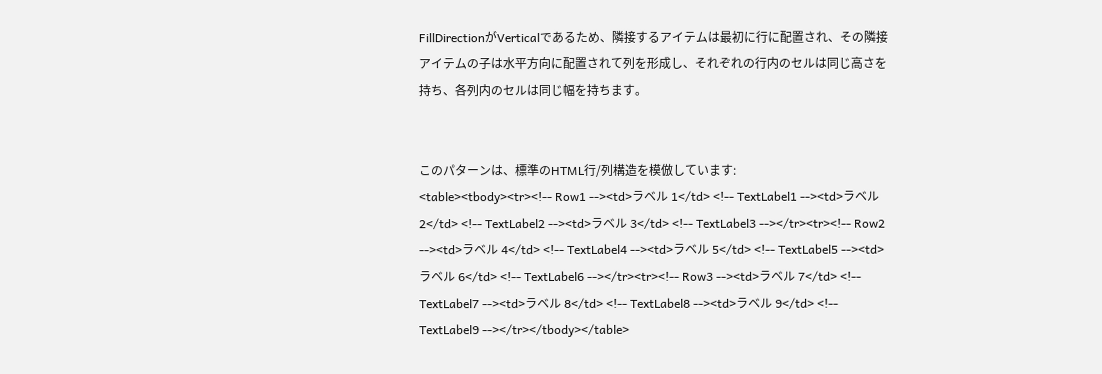FillDirectionがVerticalであるため、隣接するアイテムは最初に行に配置され、その隣接アイテムの子は水平方向に配置されて列を形成し、それぞれの行内のセルは同じ高さを持ち、各列内のセルは同じ幅を持ちます。


このパターンは、標準のHTML行/列構造を模倣しています:
<table><tbody><tr><!-- Row1 --><td>ラベル 1</td> <!-- TextLabel1 --><td>ラベル 2</td> <!-- TextLabel2 --><td>ラベル 3</td> <!-- TextLabel3 --></tr><tr><!-- Row2 --><td>ラベル 4</td> <!-- TextLabel4 --><td>ラベル 5</td> <!-- TextLabel5 --><td>ラベル 6</td> <!-- TextLabel6 --></tr><tr><!-- Row3 --><td>ラベル 7</td> <!-- TextLabel7 --><td>ラベル 8</td> <!-- TextLabel8 --><td>ラベル 9</td> <!-- TextLabel9 --></tr></tbody></table>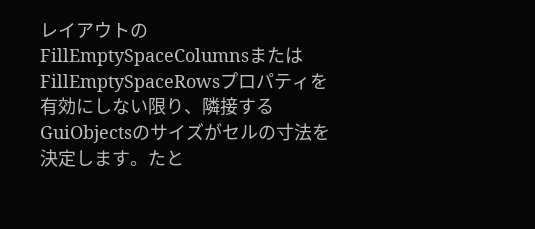レイアウトのFillEmptySpaceColumnsまたはFillEmptySpaceRowsプロパティを有効にしない限り、隣接するGuiObjectsのサイズがセルの寸法を決定します。たと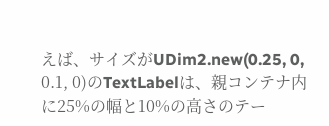えば、サイズがUDim2.new(0.25, 0, 0.1, 0)のTextLabelは、親コンテナ内に25%の幅と10%の高さのテー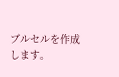ブルセルを作成します。